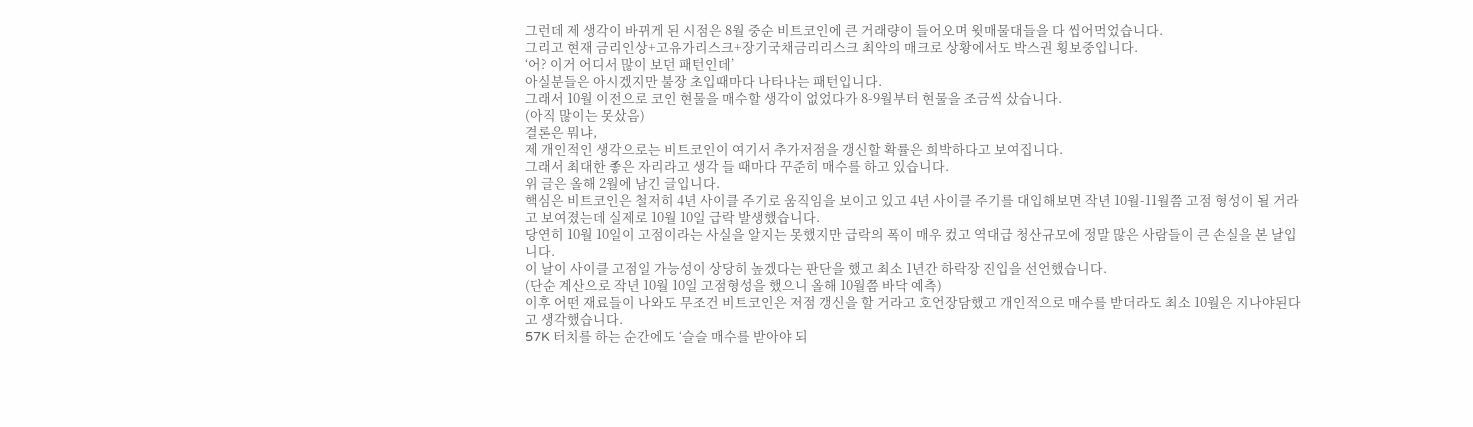그런데 제 생각이 바뀌게 된 시점은 8월 중순 비트코인에 큰 거래량이 들어오며 윗매물대들을 다 씹어먹었습니다.
그리고 현재 금리인상+고유가리스크+장기국채금리리스크 최악의 매크로 상황에서도 박스권 횡보중입니다.
‘어? 이거 어디서 많이 보던 패턴인데’
아실분들은 아시겠지만 불장 초입때마다 나타나는 패턴입니다.
그래서 10월 이전으로 코인 현물을 매수할 생각이 없었다가 8-9월부터 현물을 조금씩 샀습니다.
(아직 많이는 못샀음)
결론은 뭐냐,
제 개인적인 생각으로는 비트코인이 여기서 추가저점을 갱신할 확률은 희박하다고 보여집니다.
그래서 최대한 좋은 자리라고 생각 들 때마다 꾸준히 매수를 하고 있습니다.
위 글은 올해 2월에 남긴 글입니다.
핵심은 비트코인은 철저히 4년 사이클 주기로 움직임을 보이고 있고 4년 사이클 주기를 대입해보면 작년 10월-11월쯤 고점 형성이 될 거라고 보여졌는데 실제로 10월 10일 급락 발생했습니다.
당연히 10월 10일이 고점이라는 사실을 알지는 못했지만 급락의 폭이 매우 컸고 역대급 청산규모에 정말 많은 사람들이 큰 손실을 본 날입니다.
이 날이 사이클 고점일 가능성이 상당히 높겠다는 판단을 했고 최소 1년간 하락장 진입을 선언했습니다.
(단순 계산으로 작년 10월 10일 고점형성을 했으니 올해 10월쯤 바닥 예측)
이후 어떤 재료들이 나와도 무조건 비트코인은 저점 갱신을 할 거라고 호언장담했고 개인적으로 매수를 받더라도 최소 10월은 지나야된다고 생각했습니다.
57K 터치를 하는 순간에도 ‘슬슬 매수를 받아야 되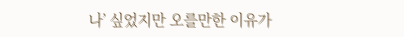나’ 싶었지만 오를만한 이유가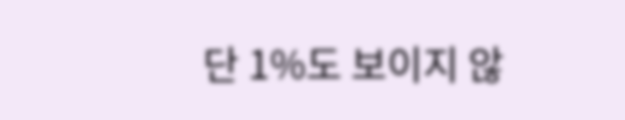단 1%도 보이지 않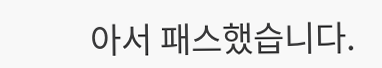아서 패스했습니다.